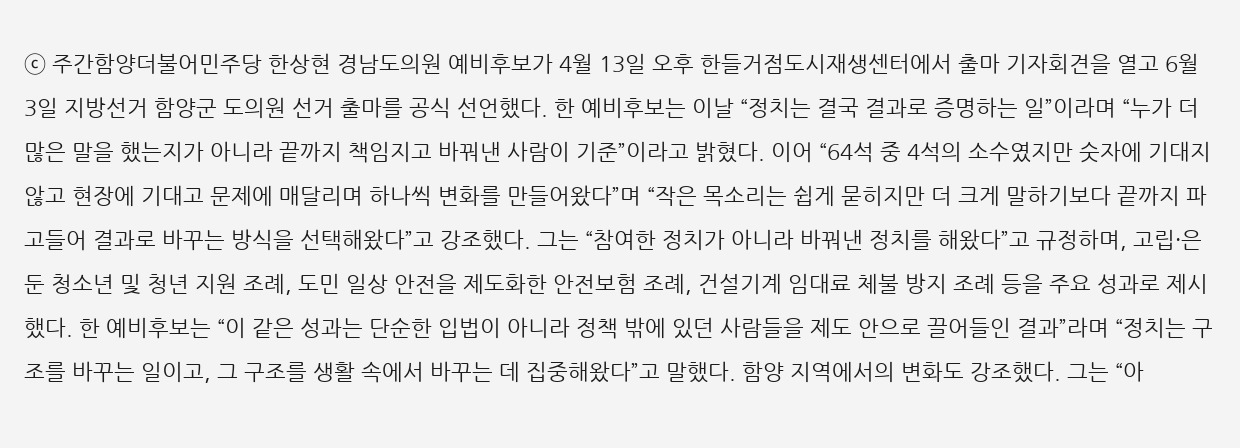ⓒ 주간함양더불어민주당 한상현 경남도의원 예비후보가 4월 13일 오후 한들거점도시재생센터에서 출마 기자회견을 열고 6월 3일 지방선거 함양군 도의원 선거 출마를 공식 선언했다. 한 예비후보는 이날 “정치는 결국 결과로 증명하는 일”이라며 “누가 더 많은 말을 했는지가 아니라 끝까지 책임지고 바꿔낸 사람이 기준”이라고 밝혔다. 이어 “64석 중 4석의 소수였지만 숫자에 기대지 않고 현장에 기대고 문제에 매달리며 하나씩 변화를 만들어왔다”며 “작은 목소리는 쉽게 묻히지만 더 크게 말하기보다 끝까지 파고들어 결과로 바꾸는 방식을 선택해왔다”고 강조했다. 그는 “참여한 정치가 아니라 바꿔낸 정치를 해왔다”고 규정하며, 고립·은둔 청소년 및 청년 지원 조례, 도민 일상 안전을 제도화한 안전보험 조례, 건설기계 임대료 체불 방지 조례 등을 주요 성과로 제시했다. 한 예비후보는 “이 같은 성과는 단순한 입법이 아니라 정책 밖에 있던 사람들을 제도 안으로 끌어들인 결과”라며 “정치는 구조를 바꾸는 일이고, 그 구조를 생활 속에서 바꾸는 데 집중해왔다”고 말했다. 함양 지역에서의 변화도 강조했다. 그는 “아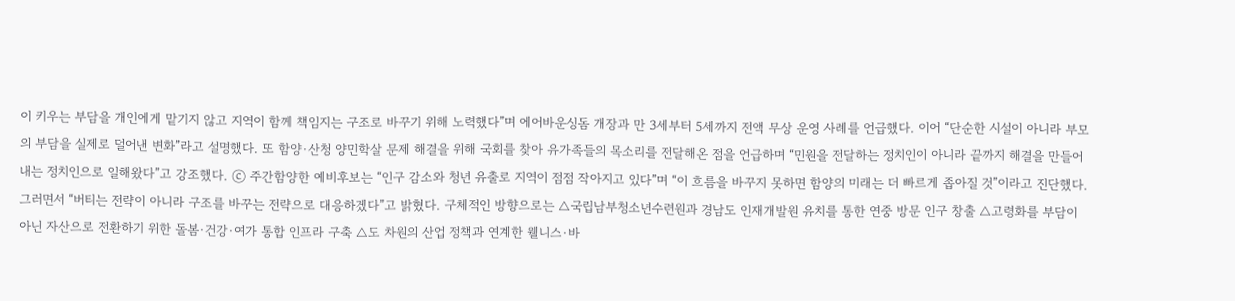이 키우는 부담을 개인에게 맡기지 않고 지역이 함께 책임지는 구조로 바꾸기 위해 노력했다”며 에어바운싱돔 개장과 만 3세부터 5세까지 전액 무상 운영 사례를 언급했다. 이어 “단순한 시설이 아니라 부모의 부담을 실제로 덜어낸 변화”라고 설명했다. 또 함양·산청 양민학살 문제 해결을 위해 국회를 찾아 유가족들의 목소리를 전달해온 점을 언급하며 “민원을 전달하는 정치인이 아니라 끝까지 해결을 만들어내는 정치인으로 일해왔다”고 강조했다. ⓒ 주간함양한 예비후보는 “인구 감소와 청년 유출로 지역이 점점 작아지고 있다”며 “이 흐름을 바꾸지 못하면 함양의 미래는 더 빠르게 좁아질 것”이라고 진단했다. 그러면서 “버티는 전략이 아니라 구조를 바꾸는 전략으로 대응하겠다”고 밝혔다. 구체적인 방향으로는 △국립남부청소년수련원과 경남도 인재개발원 유치를 통한 연중 방문 인구 창출 △고령화를 부담이 아닌 자산으로 전환하기 위한 돌봄·건강·여가 통합 인프라 구축 △도 차원의 산업 정책과 연계한 웰니스·바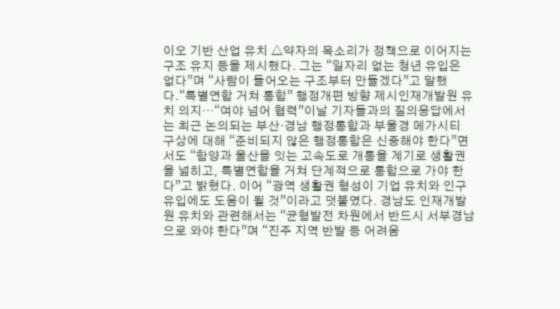이오 기반 산업 유치 △약자의 목소리가 정책으로 이어지는 구조 유지 등을 제시했다. 그는 “일자리 없는 청년 유입은 없다”며 “사람이 들어오는 구조부터 만들겠다”고 말했다.“특별연합 거쳐 통합” 행정개편 방향 제시인재개발원 유치 의지…“여야 넘어 협력”이날 기자들과의 질의응답에서는 최근 논의되는 부산·경남 행정통합과 부울경 메가시티 구상에 대해 “준비되지 않은 행정통합은 신중해야 한다”면서도 “함양과 울산을 잇는 고속도로 개통을 계기로 생활권을 넓히고, 특별연합을 거쳐 단계적으로 통합으로 가야 한다”고 밝혔다. 이어 “광역 생활권 형성이 기업 유치와 인구 유입에도 도움이 될 것”이라고 덧붙였다. 경남도 인재개발원 유치와 관련해서는 “균형발전 차원에서 반드시 서부경남으로 와야 한다”며 “진주 지역 반발 등 어려움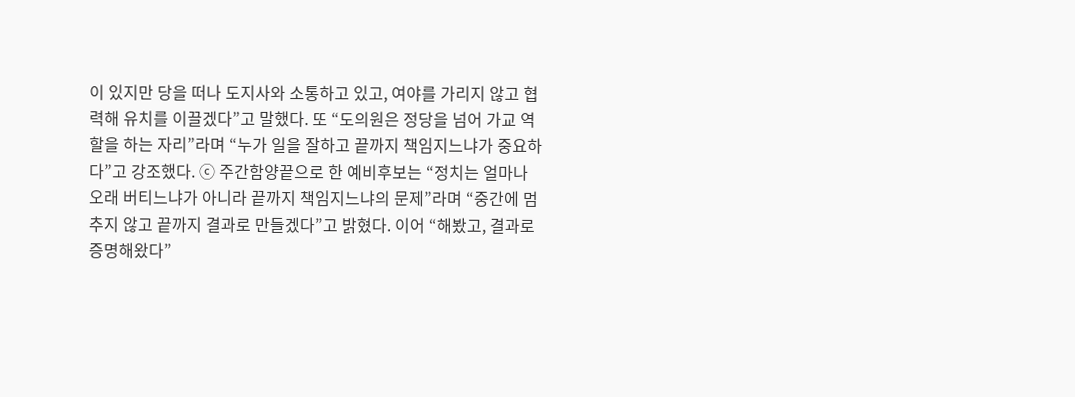이 있지만 당을 떠나 도지사와 소통하고 있고, 여야를 가리지 않고 협력해 유치를 이끌겠다”고 말했다. 또 “도의원은 정당을 넘어 가교 역할을 하는 자리”라며 “누가 일을 잘하고 끝까지 책임지느냐가 중요하다”고 강조했다. ⓒ 주간함양끝으로 한 예비후보는 “정치는 얼마나 오래 버티느냐가 아니라 끝까지 책임지느냐의 문제”라며 “중간에 멈추지 않고 끝까지 결과로 만들겠다”고 밝혔다. 이어 “해봤고, 결과로 증명해왔다”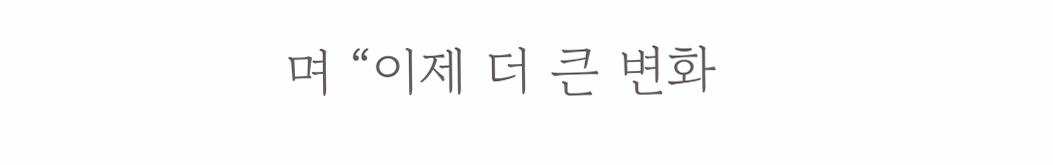며 “이제 더 큰 변화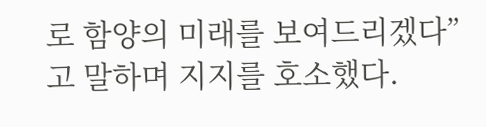로 함양의 미래를 보여드리겠다”고 말하며 지지를 호소했다.